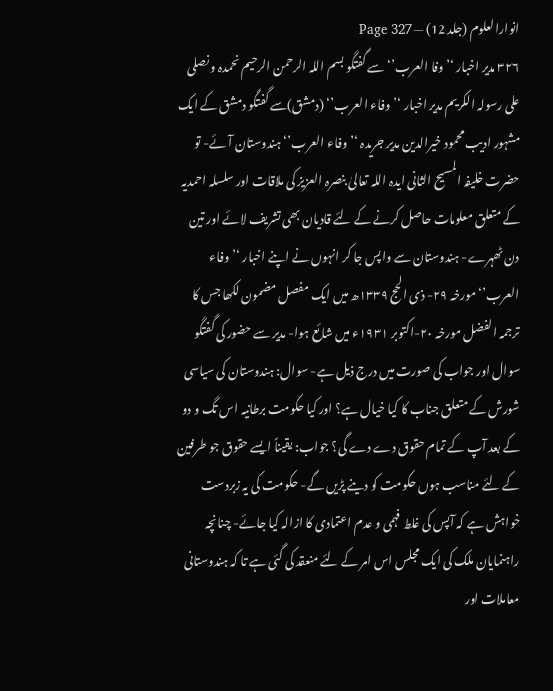انوارالعلوم (جلد 12) — Page 327
۳۲۶ مدیر اخبار ‘’وفا العرب’‘ سے گفتگو بسم اللہ الرحمن الرحیم نحمدہ و نصلی علی رسولہ الکریم مدیر اخبار ‘’وفاء العرب’‘ (دمشق)سے گفتگو دمشق کے ایک مشہور ادیب محمود خیرالدین مدیر جریدہ ‘’وفاء العرب’‘ ہندوستان آئے- تو حضرت خلیفہ المسیح الثانی ایدہ اللہ تعالیٰ بنصرہ العزیز کی ملاقات اور سلسلہ احمدیہ کے متعلق معلومات حاصل کرنے کے لئے قادیان بھی تشریف لائے اور تین دن ٹھہرے- ہندوستان سے واپس جا کر انہوں نے اپنے اخبار ‘’وفاء العرب’‘ مورخہ ۲۹- ذی الحج ۱۳۳۹ھ میں ایک مفصل مضمون لکھا جس کا ترجمہ الفضل مورخہ ۲۰-اکتوبر ۱۹۳۱ء میں شائع ہوا- مدیر سے حضور کی گفتگو سوال اور جواب کی صورت میں درج ذیل ہے- سوال: ہندوستان کی سیاسی شورش کے متعلق جناب کا کیا خیال ہے؟ اور کیا حکومت برطانیہ اس تگ و دو کے بعد آپ کے تمام حقوق دے دے گی؟ جواب: یقیناً ایسے حقوق جو طرفین کے لئے مناسب ہوں حکومت کو دینے پڑیں گے- حکومت کی یہ زبردست خواہش ہے کہ آپس کی غلط فہمی و عدم اعتمادی کا ازالہ کیا جائے- چنانچہ راہنمایان ملک کی ایک مجلس اس امر کے لئے منعقد کی گئی ہے تا کہ ہندوستانی معاملات اور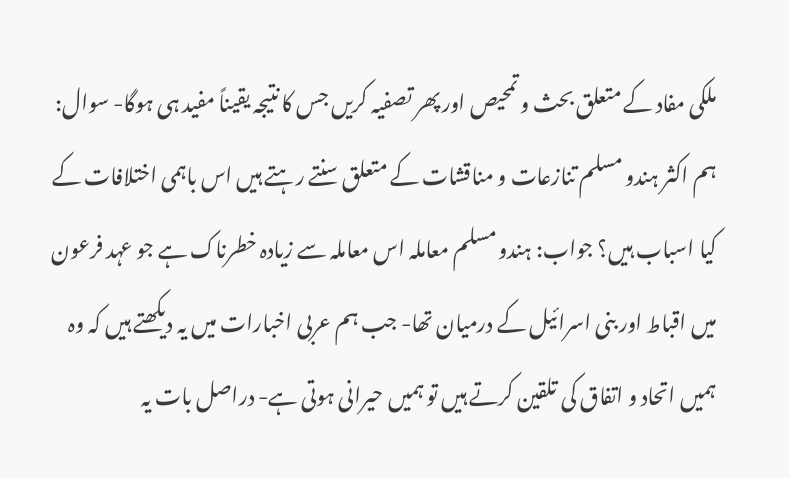ملکی مفاد کے متعلق بحث و تمحیص اور پھر تصفیہ کریں جس کا نتیجہ یقیناً مفید ہی ہوگا- سوال: ہم اکثر ہندو مسلم تنازعات و مناقشات کے متعلق سنتے رہتے ہیں اس باہمی اختلافات کے کیا اسباب ہیں؟ جواب: ہندو مسلم معاملہ اس معاملہ سے زیادہ خطرناک ہے جو عہد فرعون میں اقباط اور بنی اسرائیل کے درمیان تھا- جب ہم عربی اخبارات میں یہ دیکھتے ہیں کہ وہ ہمیں اتحاد و اتفاق کی تلقین کرتے ہیں تو ہمیں حیرانی ہوتی ہے- دراصل بات یہ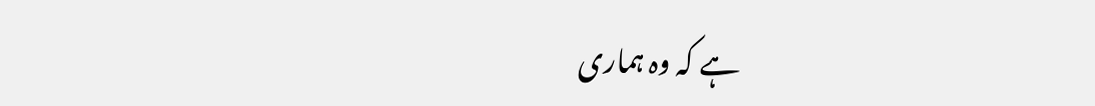ہے کہ وہ ہماری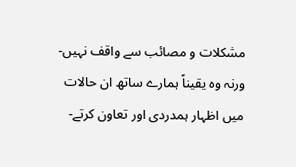مشکلات و مصائب سے واقف نہیں- ورنہ وہ یقیناً ہمارے ساتھ ان حالات میں اظہار ہمدردی اور تعاون کرتے-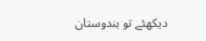دیکھئے تو ہندوستان